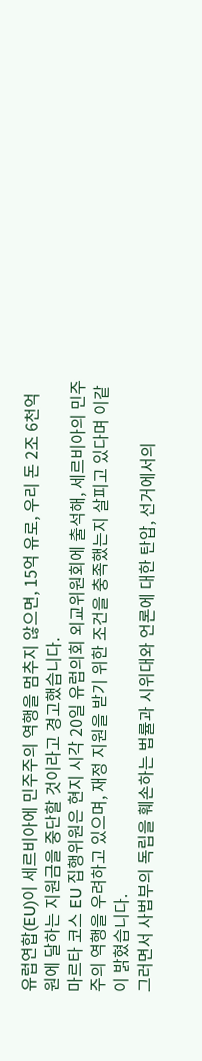유럽연합(EU)이 세르비아에 민주주의 역행을 멈추지 않으면, 15억 유로, 우리 돈 2조 6천억 원에 달하는 지원금을 중단할 것이라고 경고했습니다.
마르타 코스 EU 집행위원은 현지 시각 20일 유럽의회 외교위원회에 출석해, 세르비아의 민주주의 역행을 우려하고 있으며, 재정 지원을 받기 위한 조건을 충족했는지 살피고 있다며 이같이 밝혔습니다.
그러면서 사법부의 독립을 훼손하는 법률과 시위대와 언론에 대한 탄압, 선거에서의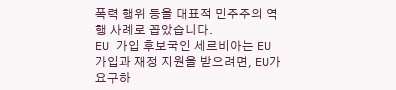폭력 행위 등을 대표적 민주주의 역행 사례로 꼽았습니다.
EU 가입 후보국인 세르비아는 EU 가입과 재정 지원을 받으려면, EU가 요구하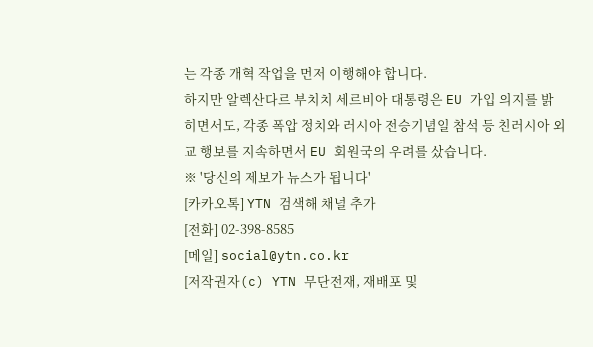는 각종 개혁 작업을 먼저 이행해야 합니다.
하지만 알렉산다르 부치치 세르비아 대통령은 EU 가입 의지를 밝히면서도, 각종 폭압 정치와 러시아 전승기념일 참석 등 친러시아 외교 행보를 지속하면서 EU 회원국의 우려를 샀습니다.
※ '당신의 제보가 뉴스가 됩니다'
[카카오톡] YTN 검색해 채널 추가
[전화] 02-398-8585
[메일] social@ytn.co.kr
[저작권자(c) YTN 무단전재, 재배포 및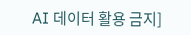AI 데이터 활용 금지]